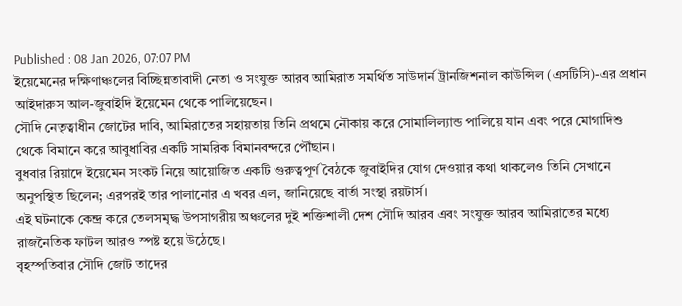Published : 08 Jan 2026, 07:07 PM
ইয়েমেনের দক্ষিণাঞ্চলের বিচ্ছিন্নতাবাদী নেতা ও সংযুক্ত আরব আমিরাত সমর্থিত সাউদার্ন ট্রানজিশনাল কাউন্সিল (এসটিসি)-এর প্রধান আইদারুস আল-জুবাইদি ইয়েমেন থেকে পালিয়েছেন।
সৌদি নেতৃত্বাধীন জোটের দাবি, আমিরাতের সহায়তায় তিনি প্রথমে নৌকায় করে সোমালিল্যান্ড পালিয়ে যান এবং পরে মোগাদিশু থেকে বিমানে করে আবুধাবির একটি সামরিক বিমানবন্দরে পৌঁছান।
বুধবার রিয়াদে ইয়েমেন সংকট নিয়ে আয়োজিত একটি গুরুত্বপূর্ণ বৈঠকে জুবাইদির যোগ দেওয়ার কথা থাকলেও তিনি সেখানে অনুপস্থিত ছিলেন; এরপরই তার পালানোর এ খবর এল, জানিয়েছে বার্তা সংস্থা রয়টার্স।
এই ঘটনাকে কেন্দ্র করে তেলসমৃদ্ধ উপসাগরীয় অঞ্চলের দুই শক্তিশালী দেশ সৌদি আরব এবং সংযুক্ত আরব আমিরাতের মধ্যে রাজনৈতিক ফাটল আরও স্পষ্ট হয়ে উঠেছে।
বৃহস্পতিবার সৌদি জোট তাদের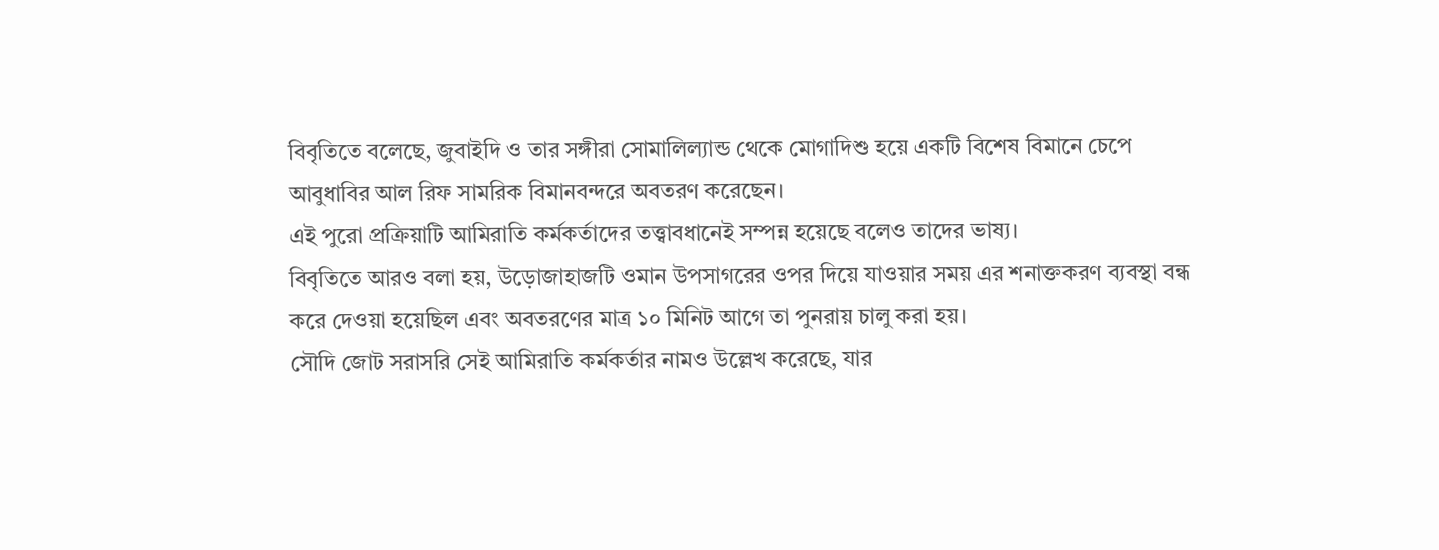বিবৃতিতে বলেছে, জুবাইদি ও তার সঙ্গীরা সোমালিল্যান্ড থেকে মোগাদিশু হয়ে একটি বিশেষ বিমানে চেপে আবুধাবির আল রিফ সামরিক বিমানবন্দরে অবতরণ করেছেন।
এই পুরো প্রক্রিয়াটি আমিরাতি কর্মকর্তাদের তত্ত্বাবধানেই সম্পন্ন হয়েছে বলেও তাদের ভাষ্য।
বিবৃতিতে আরও বলা হয়, উড়োজাহাজটি ওমান উপসাগরের ওপর দিয়ে যাওয়ার সময় এর শনাক্তকরণ ব্যবস্থা বন্ধ করে দেওয়া হয়েছিল এবং অবতরণের মাত্র ১০ মিনিট আগে তা পুনরায় চালু করা হয়।
সৌদি জোট সরাসরি সেই আমিরাতি কর্মকর্তার নামও উল্লেখ করেছে, যার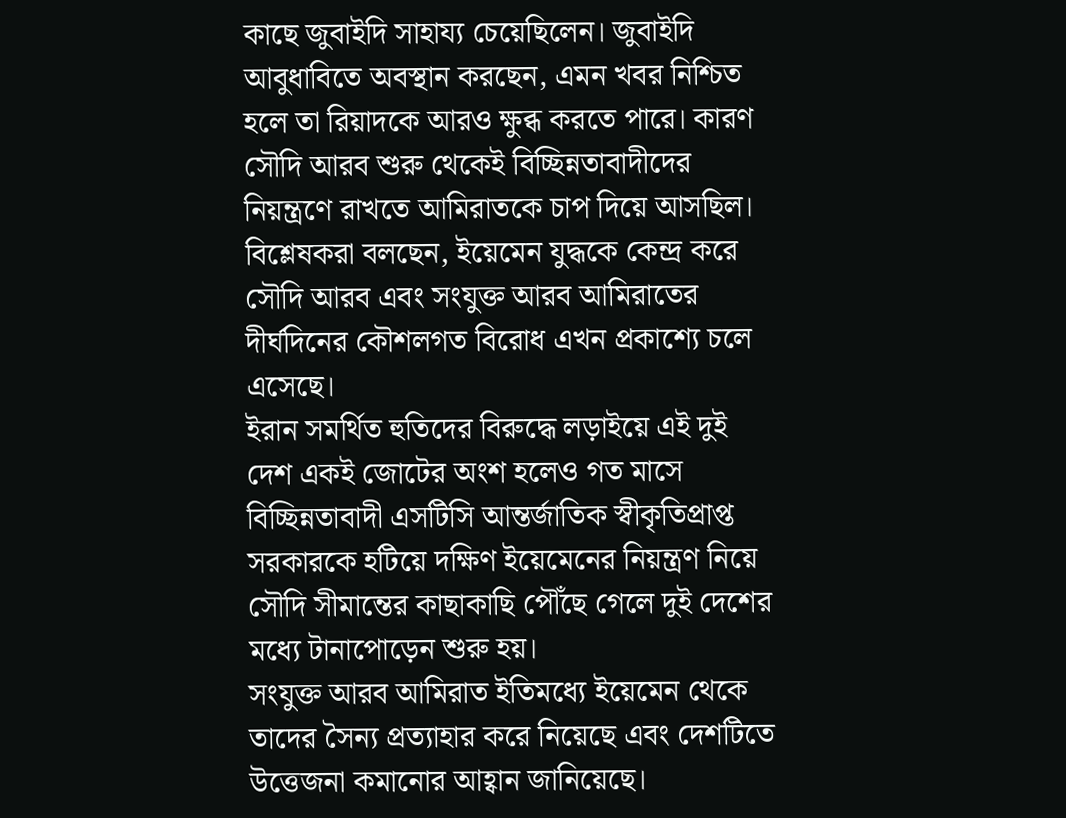কাছে জুবাইদি সাহায্য চেয়েছিলেন। জুবাইদি আবুধাবিতে অবস্থান করছেন, এমন খবর নিশ্চিত হলে তা রিয়াদকে আরও ক্ষুব্ধ করতে পারে। কারণ সৌদি আরব শুরু থেকেই বিচ্ছিন্নতাবাদীদের নিয়ন্ত্রণে রাখতে আমিরাতকে চাপ দিয়ে আসছিল।
বিশ্লেষকরা বলছেন, ইয়েমেন যুদ্ধকে কেন্দ্র করে সৌদি আরব এবং সংযুক্ত আরব আমিরাতের দীর্ঘদিনের কৌশলগত বিরোধ এখন প্রকাশ্যে চলে এসেছে।
ইরান সমর্থিত হুতিদের বিরুদ্ধে লড়াইয়ে এই দুই দেশ একই জোটের অংশ হলেও গত মাসে বিচ্ছিন্নতাবাদী এসটিসি আন্তর্জাতিক স্বীকৃতিপ্রাপ্ত সরকারকে হটিয়ে দক্ষিণ ইয়েমেনের নিয়ন্ত্রণ নিয়ে সৌদি সীমান্তের কাছাকাছি পৌঁছে গেলে দুই দেশের মধ্যে টানাপোড়েন শুরু হয়।
সংযুক্ত আরব আমিরাত ইতিমধ্যে ইয়েমেন থেকে তাদের সৈন্য প্রত্যাহার করে নিয়েছে এবং দেশটিতে উত্তেজনা কমানোর আহ্বান জানিয়েছে।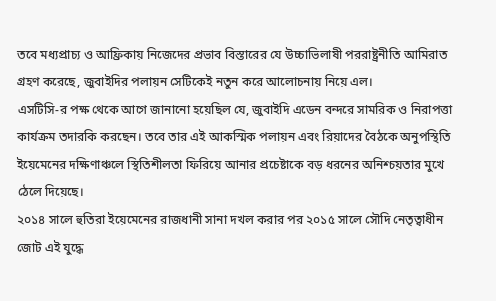তবে মধ্যপ্রাচ্য ও আফ্রিকায় নিজেদের প্রভাব বিস্তারের যে উচ্চাভিলাষী পররাষ্ট্রনীতি আমিরাত গ্রহণ করেছে, জুবাইদির পলায়ন সেটিকেই নতুন করে আলোচনায় নিয়ে এল।
এসটিসি-র পক্ষ থেকে আগে জানানো হয়েছিল যে, জুবাইদি এডেন বন্দরে সামরিক ও নিরাপত্তা কার্যক্রম তদারকি করছেন। তবে তার এই আকস্মিক পলায়ন এবং রিয়াদের বৈঠকে অনুপস্থিতি ইয়েমেনের দক্ষিণাঞ্চলে স্থিতিশীলতা ফিরিয়ে আনার প্রচেষ্টাকে বড় ধরনের অনিশ্চয়তার মুখে ঠেলে দিয়েছে।
২০১৪ সালে হুতিরা ইয়েমেনের রাজধানী সানা দখল করার পর ২০১৫ সালে সৌদি নেতৃত্বাধীন জোট এই যুদ্ধে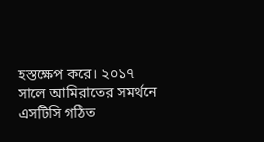হস্তক্ষেপ করে। ২০১৭ সালে আমিরাতের সমর্থনে এসটিসি গঠিত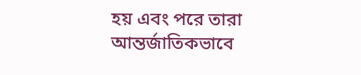হয় এবং পরে তারা আন্তর্জাতিকভাবে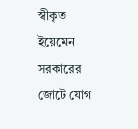স্বীকৃত ইয়েমেন সরকারের জোটে যোগ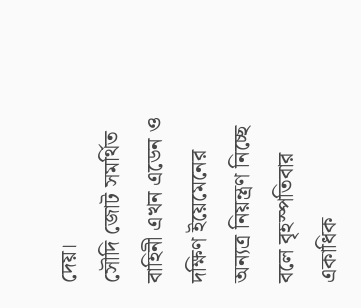দেয়।
সৌদি জোট সমর্থিত বাহিনী এখন এডেন ও দক্ষিণ ইয়েমেনের অন্যত্র নিয়ন্ত্রণ নিচ্ছে বলে বৃহস্পতিবার একাধিক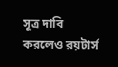সূত্র দাবি করলেও রয়টার্স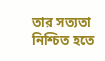তার সত্যতা নিশ্চিত হতে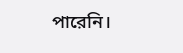পারেনি।